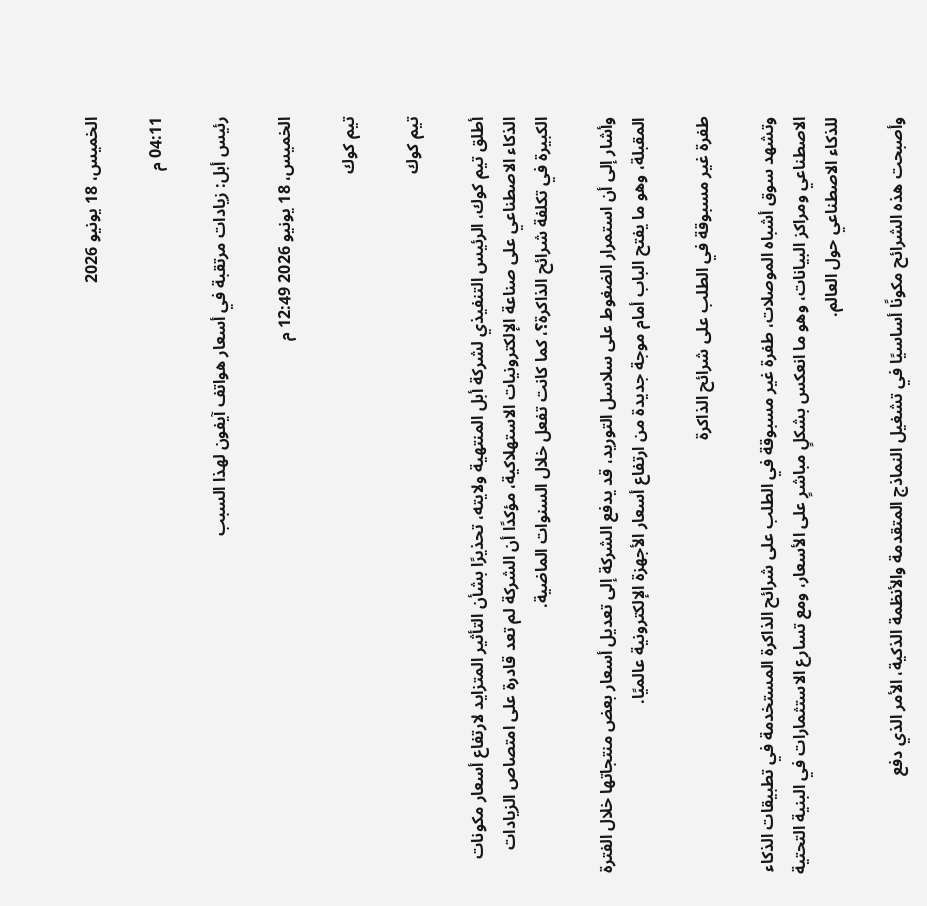الخميس، 18 يونيو 2026

04:11 م

رئيس أبل: زيادات مرتقبة في أسعار هواتف آيفون لهذا السبب

الخميس، 18 يونيو 2026 12:49 م

تيم كوك

تيم كوك

أطلق تيم كوك، الرئيس التنفيذي لشركة أبل المنتهية ولايته، تحذيرًا بشأن التأثير المتزايد لارتفاع أسعار مكونات الذكاء الاصطناعي على صناعة الإلكترونيات الاستهلاكية، مؤكدًا أن الشركة لم تعد قادرة على امتصاص الزيادات الكبيرة في تكلفة شرائح الذاكرة؟، كما كانت تفعل خلال السنوات الماضية.

وأشار إلى أن استمرار الضغوط على سلاسل التوريد، قد يدفع الشركة إلى تعديل أسعار بعض منتجاتها خلال الفترة المقبلة، وهو ما يفتح الباب أمام موجة جديدة من ارتفاع أسعار الأجهزة الإلكترونية عالميًا.

طفرة غير مسبوقة في الطلب على شرائح الذاكرة

وتشهد سوق أشباه الموصلات، طفرة غير مسبوقة في الطلب على شرائح الذاكرة المستخدمة في تطبيقات الذكاء الاصطناعي ومراكز البيانات، وهو ما انعكس بشكلٍ مباشرٍ على الأسعار، ومع تسارع الاستثمارات في البنية التحتية للذكاء الاصطناعي حول العالم.

وأصبحت هذه الشرائح مكونًا أساسيًا في تشغيل النماذج المتقدمة والأنظمة الذكية، الأمر الذي دفع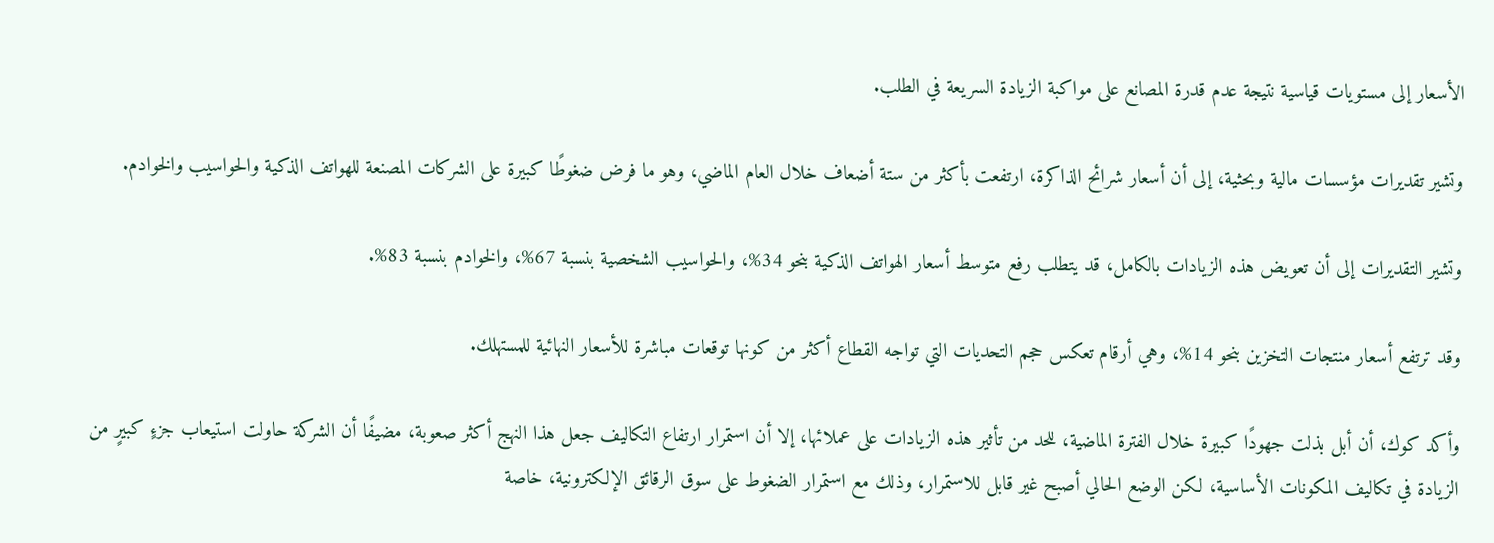الأسعار إلى مستويات قياسية نتيجة عدم قدرة المصانع على مواكبة الزيادة السريعة في الطلب.

وتشير تقديرات مؤسسات مالية وبحثية، إلى أن أسعار شرائح الذاكرة، ارتفعت بأكثر من ستة أضعاف خلال العام الماضي، وهو ما فرض ضغوطًا كبيرة على الشركات المصنعة للهواتف الذكية والحواسيب والخوادم.

وتشير التقديرات إلى أن تعويض هذه الزيادات بالكامل، قد يتطلب رفع متوسط أسعار الهواتف الذكية بنحو 34%، والحواسيب الشخصية بنسبة 67%، والخوادم بنسبة 83%.

وقد ترتفع أسعار منتجات التخزين بنحو 14%، وهي أرقام تعكس حجم التحديات التي تواجه القطاع أكثر من كونها توقعات مباشرة للأسعار النهائية للمستهلك.

وأكد كوك، أن أبل بذلت جهودًا كبيرة خلال الفترة الماضية، للحد من تأثير هذه الزيادات على عملائها، إلا أن استمرار ارتفاع التكاليف جعل هذا النهج أكثر صعوبة، مضيفًا أن الشركة حاولت استيعاب جزءٍ كبيرٍ من الزيادة في تكاليف المكونات الأساسية، لكن الوضع الحالي أصبح غير قابل للاستمرار، وذلك مع استمرار الضغوط على سوق الرقائق الإلكترونية، خاصة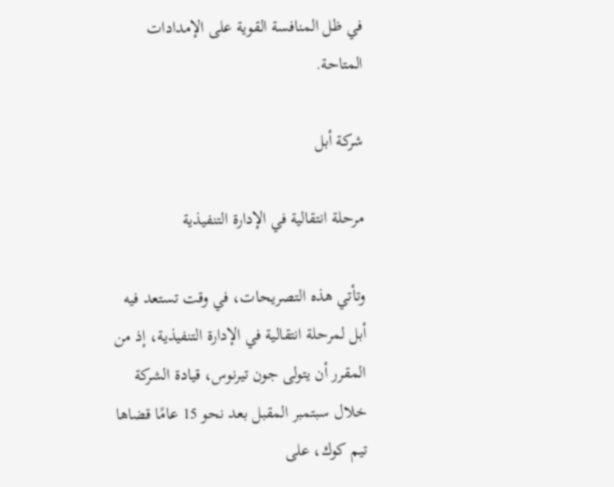في ظل المنافسة القوية على الإمدادات المتاحة.

شركة أبل

مرحلة انتقالية في الإدارة التنفيذية

وتأتي هذه التصريحات، في وقت تستعد فيه أبل لمرحلة انتقالية في الإدارة التنفيذية، إذ من المقرر أن يتولى جون تيرنوس، قيادة الشركة خلال سبتمبر المقبل بعد نحو 15 عامًا قضاها تيم كوك، على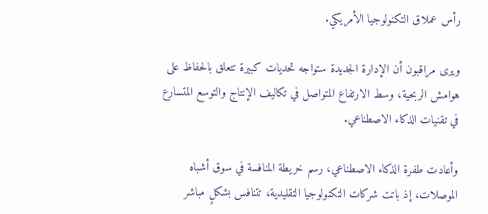رأس عملاق التكنولوجيا الأمريكي.

ويرى مراقبون أن الإدارة الجديدة ستواجه تحديات كبيرة تتعلق بالحفاظ على هوامش الربحية، وسط الارتفاع المتواصل في تكاليف الإنتاج والتوسع المتسارع في تقنيات الذكاء الاصطناعي.

وأعادت طفرة الذكاء الاصطناعي، رسم خريطة المنافسة في سوق أشباه الموصلات، إذ باتت شركات التكنولوجيا التقليدية، تتنافس بشكلٍ مباشر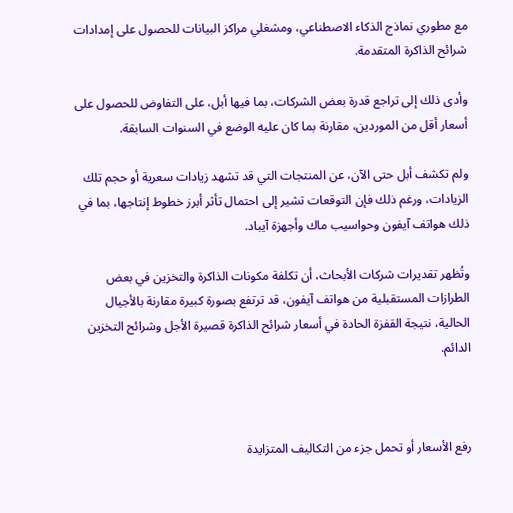مع مطوري نماذج الذكاء الاصطناعي، ومشغلي مراكز البيانات للحصول على إمدادات شرائح الذاكرة المتقدمة.

وأدى ذلك إلى تراجع قدرة بعض الشركات، بما فيها أبل، على التفاوض للحصول على أسعار أقل من الموردين، مقارنة بما كان عليه الوضع في السنوات السابقة.

ولم تكشف أبل حتى الآن، عن المنتجات التي قد تشهد زيادات سعرية أو حجم تلك الزيادات، ورغم ذلك فإن التوقعات تشير إلى احتمال تأثر أبرز خطوط إنتاجها، بما في ذلك هواتف آيفون وحواسيب ماك وأجهزة آيباد.

وتُظهر تقديرات شركات الأبحاث، أن تكلفة مكونات الذاكرة والتخزين في بعض الطرازات المستقبلية من هواتف آيفون، قد ترتفع بصورة كبيرة مقارنة بالأجيال الحالية، نتيجة القفزة الحادة في أسعار شرائح الذاكرة قصيرة الأجل وشرائح التخزين الدائم.



رفع الأسعار أو تحمل جزء من التكاليف المتزايدة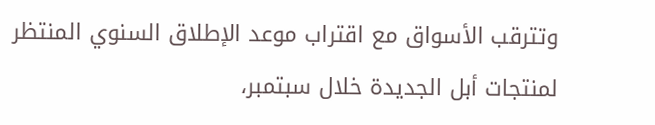وتترقب الأسواق مع اقتراب موعد الإطلاق السنوي المنتظر لمنتجات أبل الجديدة خلال سبتمبر،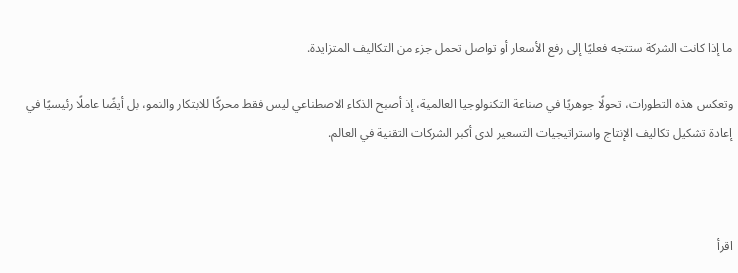ما إذا كانت الشركة ستتجه فعليًا إلى رفع الأسعار أو تواصل تحمل جزء من التكاليف المتزايدة.

وتعكس هذه التطورات، تحولًا جوهريًا في صناعة التكنولوجيا العالمية، إذ أصبح الذكاء الاصطناعي ليس فقط محركًا للابتكار والنمو، بل أيضًا عاملًا رئيسيًا في إعادة تشكيل تكاليف الإنتاج واستراتيجيات التسعير لدى أكبر الشركات التقنية في العالم.



اقرأ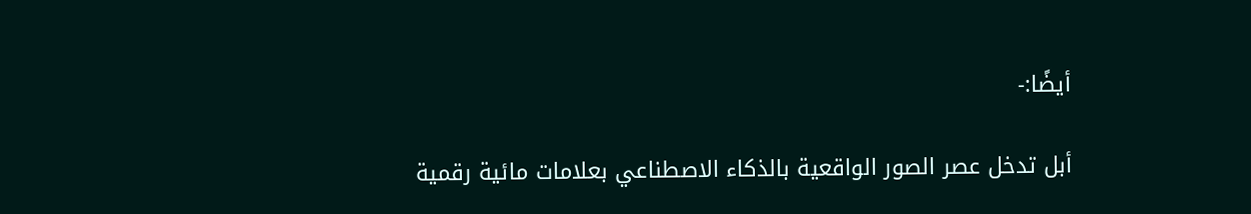أيضًا:-

أبل تدخل عصر الصور الواقعية بالذكاء الاصطناعي بعلامات مائية رقمية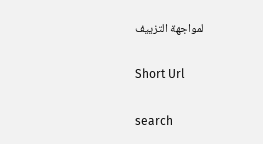لمواجهة التزييف

Short Url

search